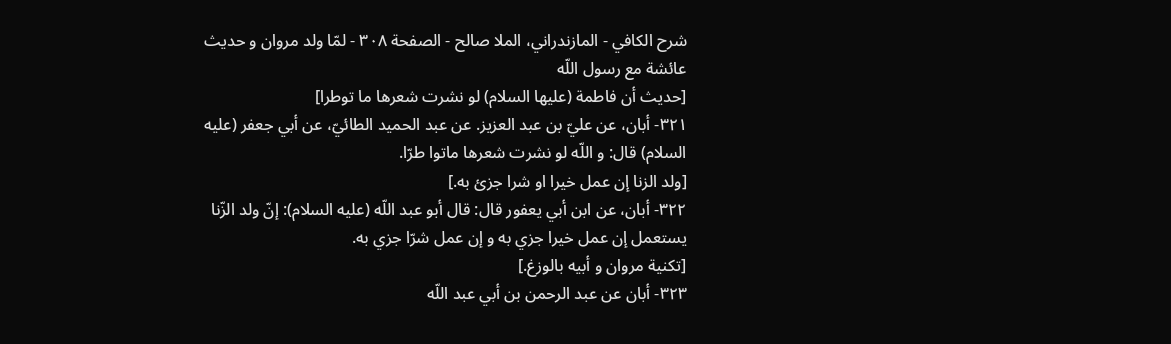شرح الكافي - المازندراني، الملا صالح - الصفحة ٣٠٨ - لمّا ولد مروان و حديث عائشة مع رسول اللّه
[حديث أن فاطمة (عليها السلام) لو نشرت شعرها ما توطرا]
٣٢١- أبان، عن عليّ بن عبد العزيز. عن عبد الحميد الطائيّ، عن أبي جعفر (عليه السلام) قال: و اللّه لو نشرت شعرها ماتوا طرّا.
[ولد الزنا إن عمل خيرا او شرا جزئ به.]
٣٢٢- أبان، عن ابن أبي يعفور قال: قال أبو عبد اللّه (عليه السلام): إنّ ولد الزّنا يستعمل إن عمل خيرا جزي به و إن عمل شرّا جزي به.
[تكنية مروان و أبيه بالوزغ.]
٣٢٣- أبان عن عبد الرحمن بن أبي عبد اللّه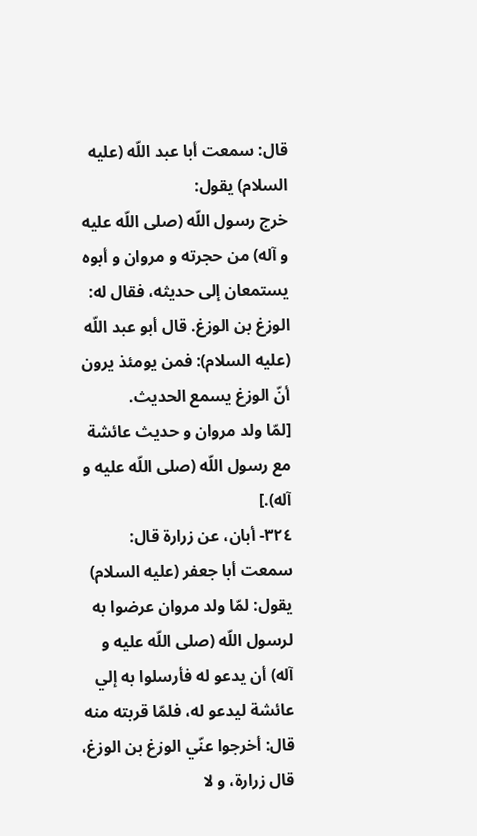قال: سمعت أبا عبد اللّه (عليه السلام) يقول:
خرج رسول اللّه (صلى اللّه عليه و آله) من حجرته و مروان و أبوه يستمعان إلى حديثه، فقال له:
الوزغ بن الوزغ. قال أبو عبد اللّه (عليه السلام): فمن يومئذ يرون أنّ الوزغ يسمع الحديث.
[لمّا ولد مروان و حديث عائشة مع رسول اللّه (صلى اللّه عليه و آله).]
٣٢٤- أبان، عن زرارة قال: سمعت أبا جعفر (عليه السلام) يقول: لمّا ولد مروان عرضوا به لرسول اللّه (صلى اللّه عليه و آله) أن يدعو له فأرسلوا به إلي عائشة ليدعو له، فلمّا قربته منه قال: أخرجوا عنّي الوزغ بن الوزغ، قال زرارة، و لا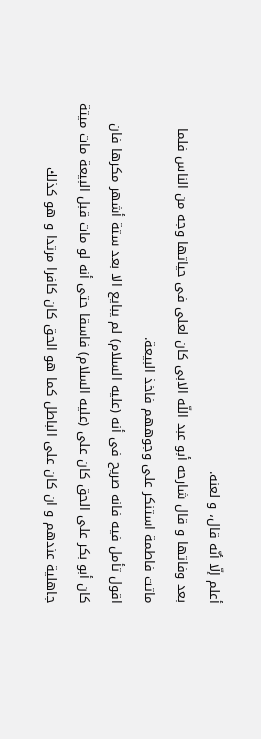أعلم إلّا أنّه قال، و لعنه.
بعد وفاتها و قال شارحه أبو عبد اللّه الابى كان لعلى فى حياتها وجه من الناس فلما ماتت فاطمة استنكر على وجوههم فاخذ البيعة.
اقول تأمل فيه فانه صريح فى أنه (عليه السلام) لم يبايع الا بعد ستة أشهر مكرها فان كان أبو بكر على الحق كان على (عليه السلام) فاسقا حتى أنه لو مات قبل البيعة مات ميتة جاهلية عندهم و ان كان على الباطل كما هو الحق كان كافرا مرتدا و هو كذلك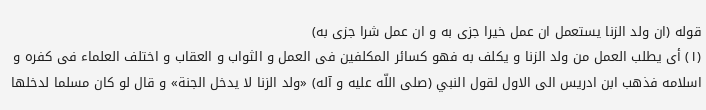قوله (ان ولد الزنا يستعمل ان عمل خيرا جزى به و ان عمل شرا جزى به)
(١) أى يطلب العمل من ولد الزنا و يكلف به فهو كسائر المكلفين فى العمل و الثواب و العقاب و اختلف العلماء فى كفره و اسلامه فذهب ابن ادريس الى الاول لقول النبي (صلى اللّه عليه و آله) «ولد الزنا لا يدخل الجنة» و قال لو كان مسلما لدخلها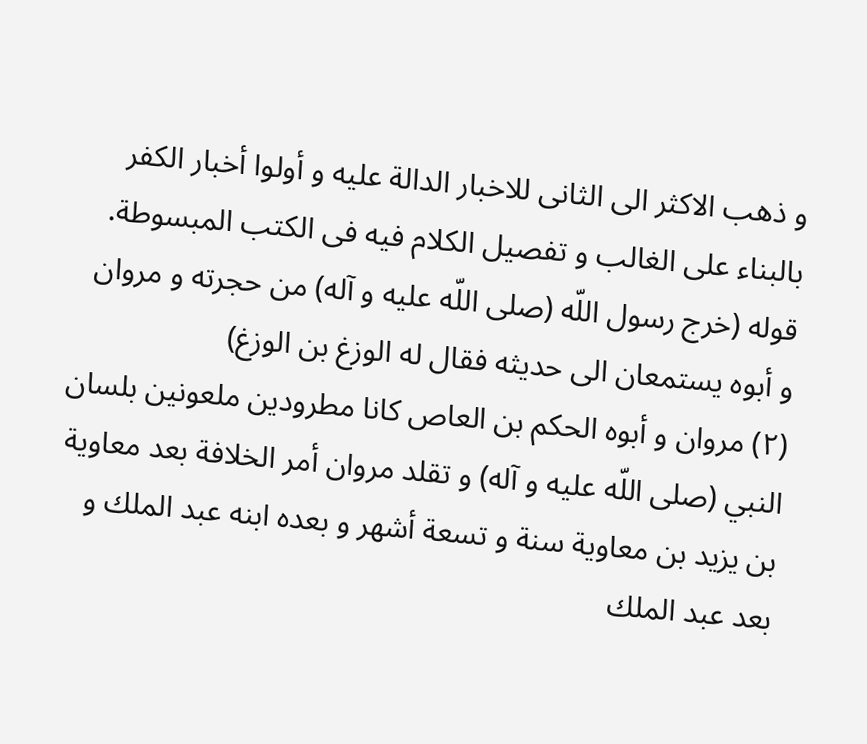و ذهب الاكثر الى الثانى للاخبار الدالة عليه و أولوا أخبار الكفر بالبناء على الغالب و تفصيل الكلام فيه فى الكتب المبسوطة.
قوله (خرج رسول اللّه (صلى اللّه عليه و آله) من حجرته و مروان و أبوه يستمعان الى حديثه فقال له الوزغ بن الوزغ)
(٢) مروان و أبوه الحكم بن العاص كانا مطرودين ملعونين بلسان النبي (صلى اللّه عليه و آله) و تقلد مروان أمر الخلافة بعد معاوية بن يزيد بن معاوية سنة و تسعة أشهر و بعده ابنه عبد الملك و بعد عبد الملك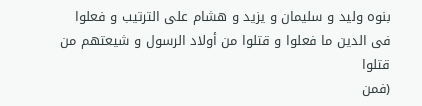بنوه وليد و سليمان و يزيد و هشام على الترتيب و فعلوا فى الدين ما فعلوا و قتلوا من أولاد الرسول و شيعتهم من قتلوا
(فمن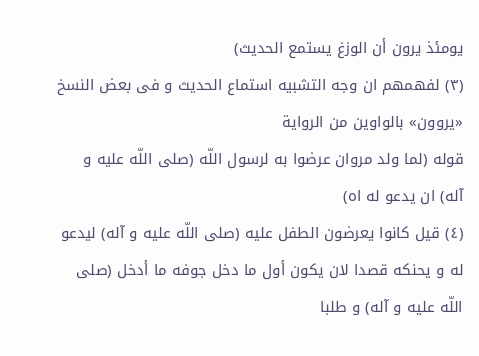يومئذ يرون أن الوزغ يستمع الحديث)
(٣) لفهمهم ان وجه التشبيه استماع الحديث و فى بعض النسخ «يروون» بالواوين من الرواية
قوله (لما ولد مروان عرضوا به لرسول اللّه (صلى اللّه عليه و آله) ان يدعو له اه)
(٤) قيل كانوا يعرضون الطفل عليه (صلى اللّه عليه و آله) ليدعو له و يحنكه قصدا لان يكون أول ما دخل جوفه ما أدخل (صلى اللّه عليه و آله) و طلبا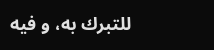للتبرك به، و فيه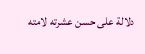دلالة على حسن عشرته لامته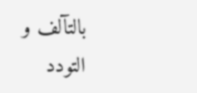بالتآلف و التودد